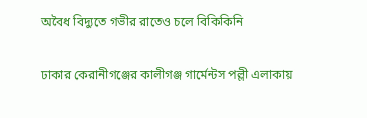অবৈধ বিদ্যুতে গভীর রাতেও চলে বিকিকিনি

ঢাকার কেরানীগঞ্জের কালীগঞ্জ গার্মেন্টস পল্লী এলাকায়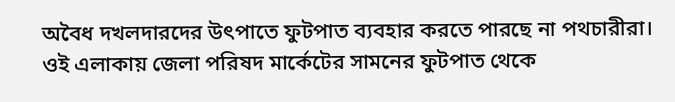অবৈধ দখলদারদের উৎপাতে ফুটপাত ব্যবহার করতে পারছে না পথচারীরা। ওই এলাকায় জেলা পরিষদ মার্কেটের সামনের ফুটপাত থেকে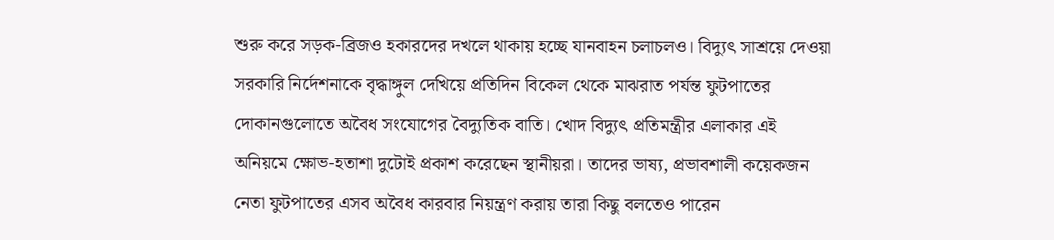শুরু করে সড়ক-ব্রিজও হকারদের দখলে থাকায় হচ্ছে যানবাহন চলাচলও। বিদ্যুৎ সাশ্রয়ে দেওয়া সরকারি নির্দেশনাকে বৃদ্ধাঙ্গুল দেখিয়ে প্রতিদিন বিকেল থেকে মাঝরাত পর্যন্ত ফুটপাতের দোকানগুলোতে অবৈধ সংযোগের বৈদ্যুতিক বাতি। খোদ বিদ্যুৎ প্রতিমন্ত্রীর এলাকার এই অনিয়মে ক্ষোভ-হতাশা দুটোই প্রকাশ করেছেন স্থানীয়রা। তাদের ভাষ্য, প্রভাবশালী কয়েকজন নেতা ফুটপাতের এসব অবৈধ কারবার নিয়ন্ত্রণ করায় তারা কিছু বলতেও পারেন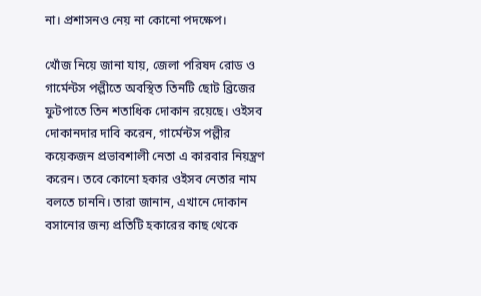না। প্রশাসনও নেয় না কোনো পদক্ষেপ।

খোঁজ নিয়ে জানা যায়, জেলা পরিষদ রোড ও গার্মেন্টস পল্লীতে অবস্থিত তিনটি ছোট ব্রিজের ফুটপাতে তিন শতাধিক দোকান রয়েছে। ওইসব দোকানদার দাবি করেন, গার্মেন্টস পল্লীর কয়েকজন প্রভাবশালী নেতা এ কারবার নিয়ন্ত্রণ করেন। তবে কোনো হকার ওইসব নেতার নাম বলতে চাননি। তারা জানান, এখানে দোকান বসানোর জন্য প্রতিটি হকারের কাছ থেকে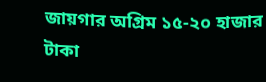জায়গার অগ্রিম ১৫-২০ হাজার টাকা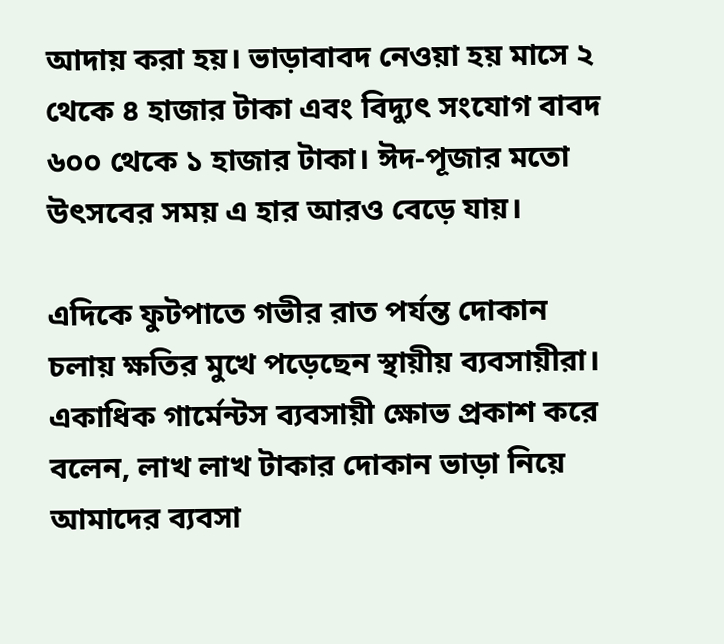আদায় করা হয়। ভাড়াবাবদ নেওয়া হয় মাসে ২ থেকে ৪ হাজার টাকা এবং বিদ্যুৎ সংযোগ বাবদ ৬০০ থেকে ১ হাজার টাকা। ঈদ-পূজার মতো উৎসবের সময় এ হার আরও বেড়ে যায়।

এদিকে ফুটপাতে গভীর রাত পর্যন্ত দোকান চলায় ক্ষতির মুখে পড়েছেন স্থায়ীয় ব্যবসায়ীরা। একাধিক গার্মেন্টস ব্যবসায়ী ক্ষোভ প্রকাশ করে বলেন, লাখ লাখ টাকার দোকান ভাড়া নিয়ে আমাদের ব্যবসা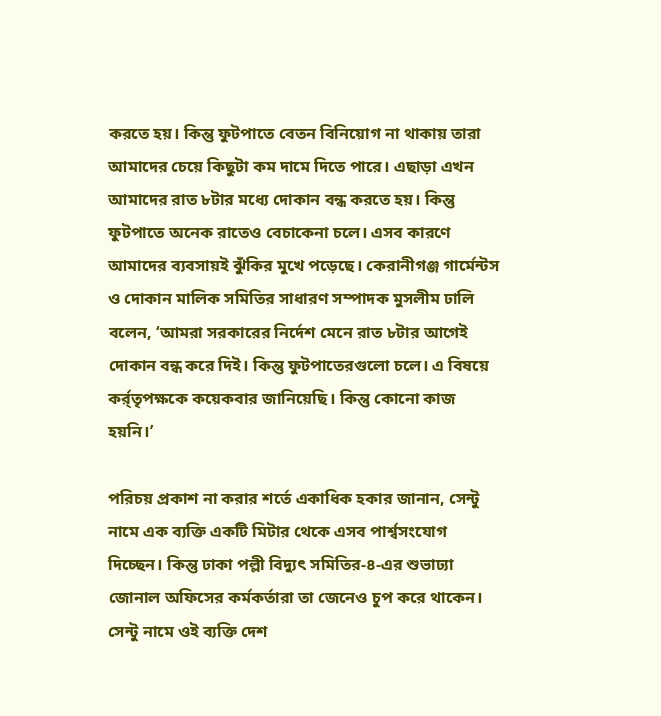করতে হয়। কিন্তু ফুটপাতে বেতন বিনিয়োগ না থাকায় তারা আমাদের চেয়ে কিছুটা কম দামে দিতে পারে। এছাড়া এখন আমাদের রাত ৮টার মধ্যে দোকান বন্ধ করতে হয়। কিন্তু ফুটপাতে অনেক রাতেও বেচাকেনা চলে। এসব কারণে আমাদের ব্যবসায়ই ঝুঁকির মুখে পড়েছে। কেরানীগঞ্জ গার্মেন্টস ও দোকান মালিক সমিতির সাধারণ সম্পাদক মুসলীম ঢালি বলেন, ‘আমরা সরকারের নির্দেশ মেনে রাত ৮টার আগেই দোকান বন্ধ করে দিই। কিন্তু ফুটপাতেরগুলো চলে। এ বিষয়ে কর্র্তৃপক্ষকে কয়েকবার জানিয়েছি। কিন্তু কোনো কাজ হয়নি।’

পরিচয় প্রকাশ না করার শর্তে একাধিক হকার জানান, সেন্টু নামে এক ব্যক্তি একটি মিটার থেকে এসব পার্শ্বসংযোগ দিচ্ছেন। কিন্তু ঢাকা পল্লী বিদ্যুৎ সমিতির-৪-এর শুভাঢ্যা জোনাল অফিসের কর্মকর্তারা তা জেনেও চুপ করে থাকেন। সেন্টু নামে ওই ব্যক্তি দেশ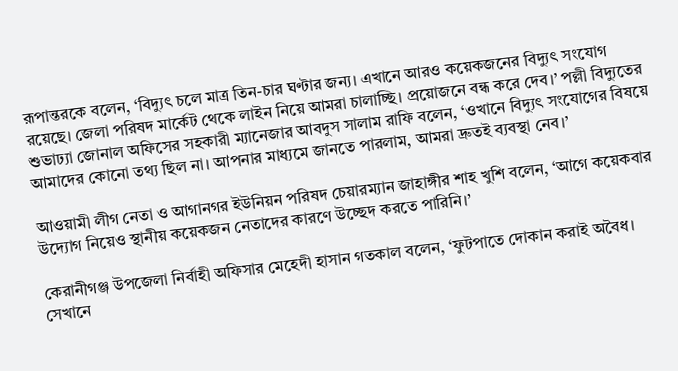রূপান্তরকে বলেন, ‘বিদ্যুৎ চলে মাত্র তিন-চার ঘণ্টার জন্য। এখানে আরও কয়েকজনের বিদ্যুৎ সংযোগ রয়েছে। জেলা পরিষদ মার্কেট থেকে লাইন নিয়ে আমরা চালাচ্ছি। প্রয়োজনে বন্ধ করে দেব।’ পল্লী বিদ্যুতের শুভাঢ্যা জোনাল অফিসের সহকারী ম্যানেজার আবদুস সালাম রাফি বলেন, ‘ওখানে বিদ্যুৎ সংযোগের বিষয়ে আমাদের কোনো তথ্য ছিল না। আপনার মাধ্যমে জানতে পারলাম, আমরা দ্রুতই ব্যবস্থা নেব।’

আওয়ামী লীগ নেতা ও আগানগর ইউনিয়ন পরিষদ চেয়ারম্যান জাহাঙ্গীর শাহ খুশি বলেন, ‘আগে কয়েকবার উদ্যোগ নিয়েও স্থানীয় কয়েকজন নেতাদের কারণে উচ্ছেদ করতে পারিনি।’

কেরানীগঞ্জ উপজেলা নির্বাহী অফিসার মেহেদী হাসান গতকাল বলেন, ‘ফুটপাতে দোকান করাই অবৈধ। সেখানে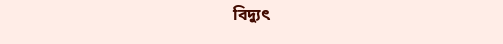বিদ্যুৎ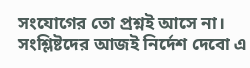সংযোগের তো প্রশ্নই আসে না। সংশ্লিষ্টদের আজই নির্দেশ দেবো এ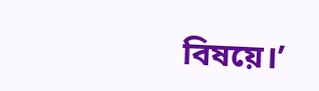বিষয়ে।’